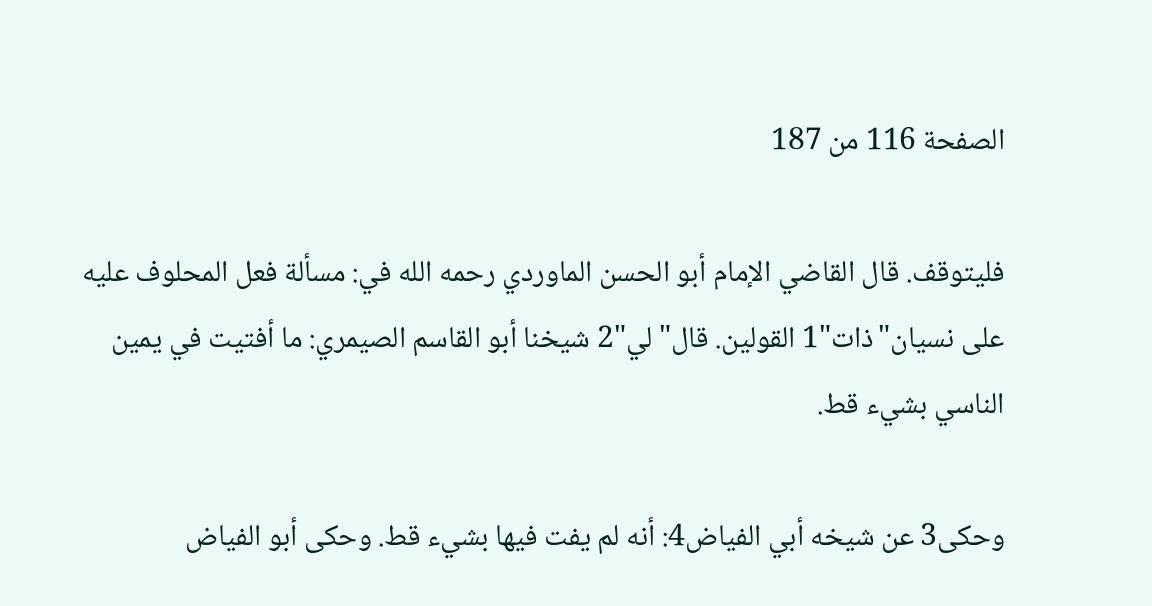الصفحة 116 من 187

فليتوقف. قال القاضي الإمام أبو الحسن الماوردي رحمه الله في: مسألة فعل المحلوف عليه على نسيان"ذات"1 القولين. قال"لي"2 شيخنا أبو القاسم الصيمري: ما أفتيت في يمين الناسي بشيء قط.

وحكى3 عن شيخه أبي الفياض4: أنه لم يفت فيها بشيء قط. وحكى أبو الفياض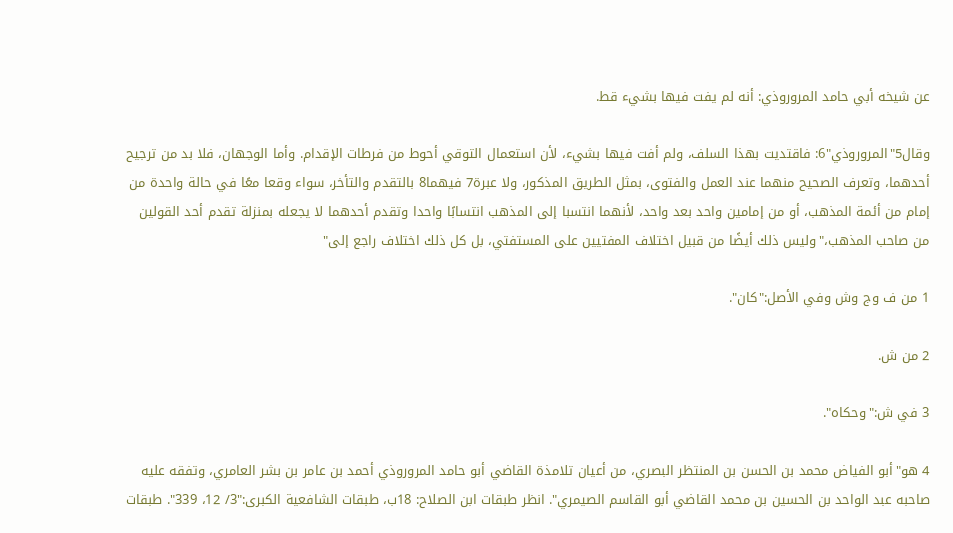عن شيخه أبي حامد المروروذي: أنه لم يفت فيها بشيء قط.

وقال5"المروروذي"6: فاقتديت بهذا السلف، ولم أفت فيها بشيء، لأن استعمال التوقي أحوط من فرطات الإقدام. وأما الوجهان، فلا بد من ترجيح أحدهما، وتعرف الصحيح منهما عند العمل والفتوى، بمثل الطريق المذكور، ولا عبرة7 فيهما8 بالتقدم والتأخر، سواء وقعا معًا في حالة واحدة من إمام من أئمة المذهب، أو من إمامين واحد بعد واحد، لأنهما انتسبا إلى المذهب انتسابًا واحدا وتقدم أحدهما لا يجعله بمنزلة تقدم أحد القولين من صاحب المذهب،"وليس ذلك أيضًا من قبيل اختلاف المفتيين على المستفتي، بل كل ذلك اختلاف راجع إلى"

1 من ف وج وش وفي الأصل:"كان".

2 من ش.

3 في ش:"وحكاه".

4 هو"أبو الفياض محمد بن الحسن بن المنتظر البصري، من أعيان تلامذة القاضي أبو حامد المروروذي أحمد بن عامر بن بشر العامري، وتفقه عليه صاحبه عبد الواحد بن الحسين بن محمد القاضي أبو القاسم الصيمري". انظر طبقات ابن الصلاح: 18ب، طبقات الشافعية الكبرى:"3/ 12، 339". طبقات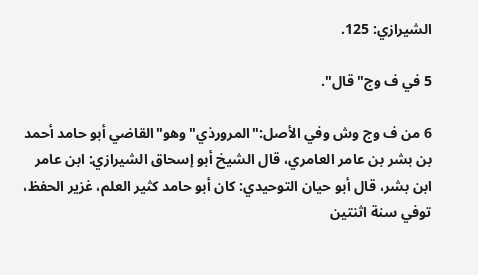الشيرازي: 125.

5 في ف وج"قال".

6 من ف وج وش وفي الأصل:"المرورذي"وهو"القاضي أبو حامد أحمد بن بشر بن عامر العامري، قال الشيخ أبو إسحاق الشيرازي: ابن عامر ابن بشر، قال أبو حيان التوحيدي: كان أبو حامد كثير العلم، غزير الحفظ، توفي سنة اثنتين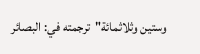وستين وثلاثمائة"ترجمته في: البصائر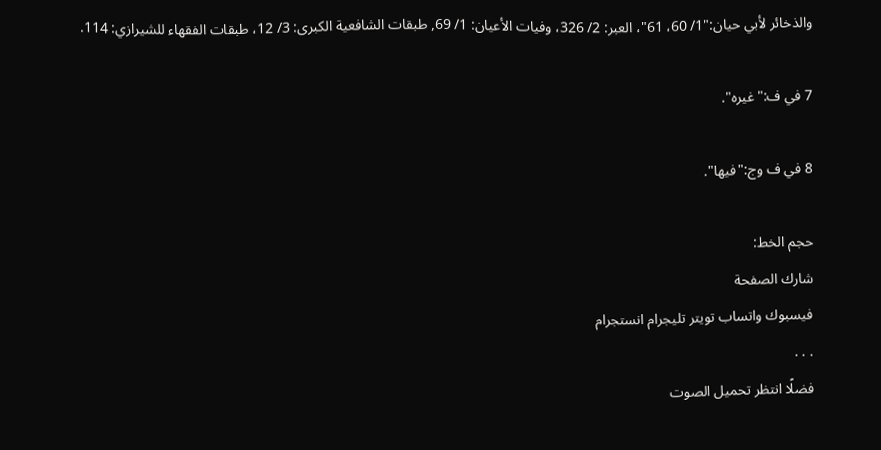والذخائر لأبي حيان:"1/ 60، 61"، العبر: 2/ 326، وفيات الأعيان: 1/ 69, طبقات الشافعية الكبرى: 3/ 12، طبقات الفقهاء للشيرازي: 114.

7 في ف:"غيره".

8 في ف وج:"فيها".

حجم الخط:
شارك الصفحة
فيسبوك واتساب تويتر تليجرام انستجرام
. . .
فضلًا انتظر تحميل الصوت